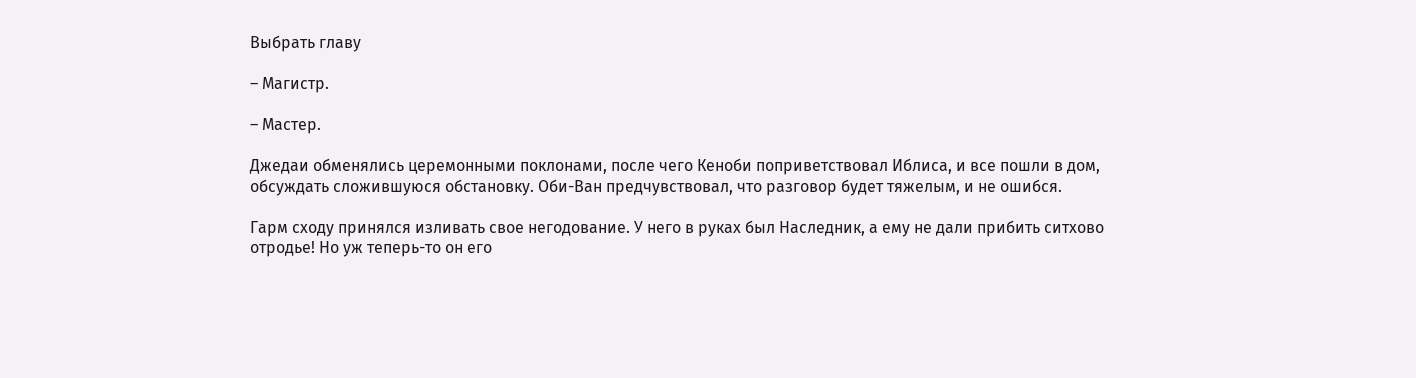Выбрать главу

– Магистр.

– Мастер.

Джедаи обменялись церемонными поклонами, после чего Кеноби поприветствовал Иблиса, и все пошли в дом, обсуждать сложившуюся обстановку. Оби-Ван предчувствовал, что разговор будет тяжелым, и не ошибся.

Гарм сходу принялся изливать свое негодование. У него в руках был Наследник, а ему не дали прибить ситхово отродье! Но уж теперь-то он его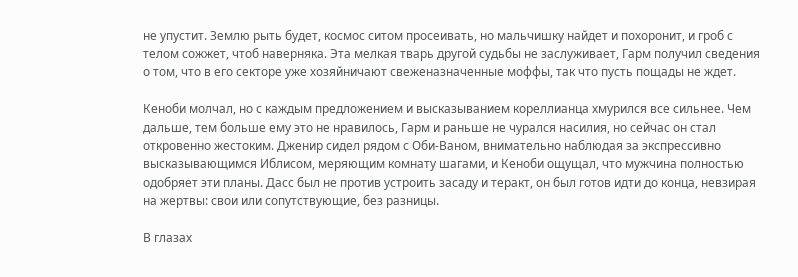не упустит. Землю рыть будет, космос ситом просеивать, но мальчишку найдет и похоронит, и гроб с телом сожжет, чтоб наверняка. Эта мелкая тварь другой судьбы не заслуживает, Гарм получил сведения о том, что в его секторе уже хозяйничают свеженазначенные моффы, так что пусть пощады не ждет.

Кеноби молчал, но с каждым предложением и высказыванием кореллианца хмурился все сильнее. Чем дальше, тем больше ему это не нравилось, Гарм и раньше не чурался насилия, но сейчас он стал откровенно жестоким. Дженир сидел рядом с Оби-Ваном, внимательно наблюдая за экспрессивно высказывающимся Иблисом, меряющим комнату шагами, и Кеноби ощущал, что мужчина полностью одобряет эти планы. Дасс был не против устроить засаду и теракт, он был готов идти до конца, невзирая на жертвы: свои или сопутствующие, без разницы.

В глазах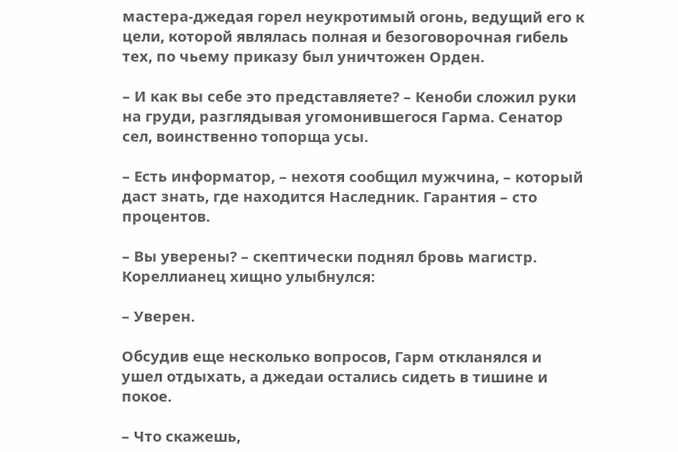мастера-джедая горел неукротимый огонь, ведущий его к цели, которой являлась полная и безоговорочная гибель тех, по чьему приказу был уничтожен Орден.

– И как вы себе это представляете? – Кеноби сложил руки на груди, разглядывая угомонившегося Гарма. Сенатор сел, воинственно топорща усы.

– Есть информатор, – нехотя сообщил мужчина, – который даст знать, где находится Наследник. Гарантия – сто процентов.

– Вы уверены? – скептически поднял бровь магистр. Кореллианец хищно улыбнулся:

– Уверен.

Обсудив еще несколько вопросов, Гарм откланялся и ушел отдыхать, а джедаи остались сидеть в тишине и покое.

– Что скажешь,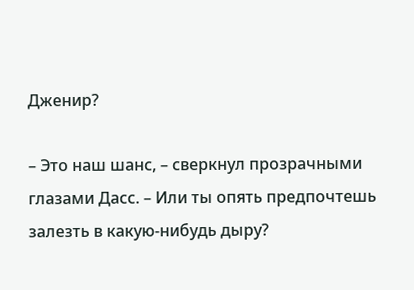Дженир?

– Это наш шанс, – сверкнул прозрачными глазами Дасс. – Или ты опять предпочтешь залезть в какую-нибудь дыру?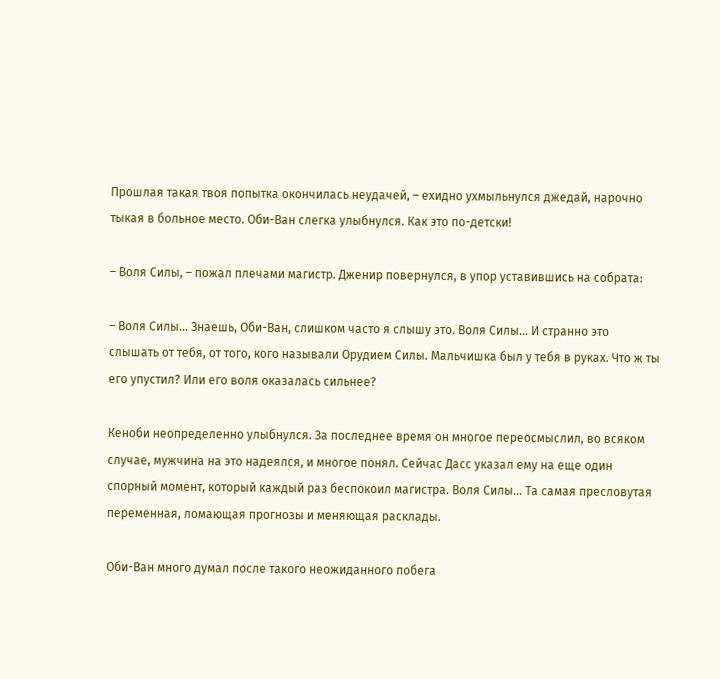Прошлая такая твоя попытка окончилась неудачей, – ехидно ухмыльнулся джедай, нарочно тыкая в больное место. Оби-Ван слегка улыбнулся. Как это по-детски!

– Воля Силы, – пожал плечами магистр. Дженир повернулся, в упор уставившись на собрата:

– Воля Силы… Знаешь, Оби-Ван, слишком часто я слышу это. Воля Силы… И странно это слышать от тебя, от того, кого называли Орудием Силы. Мальчишка был у тебя в руках. Что ж ты его упустил? Или его воля оказалась сильнее?

Кеноби неопределенно улыбнулся. За последнее время он многое переосмыслил, во всяком случае, мужчина на это надеялся, и многое понял. Сейчас Дасс указал ему на еще один спорный момент, который каждый раз беспокоил магистра. Воля Силы… Та самая пресловутая переменная, ломающая прогнозы и меняющая расклады.

Оби-Ван много думал после такого неожиданного побега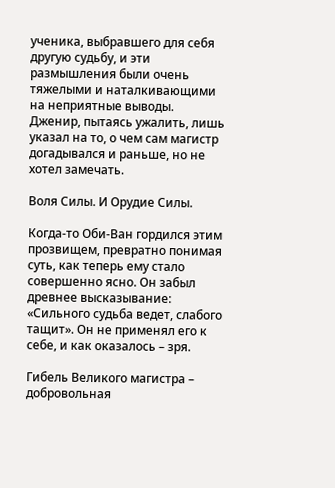ученика, выбравшего для себя другую судьбу, и эти размышления были очень тяжелыми и наталкивающими на неприятные выводы. Дженир, пытаясь ужалить, лишь указал на то, о чем сам магистр догадывался и раньше, но не хотел замечать.

Воля Силы. И Орудие Силы.

Когда-то Оби-Ван гордился этим прозвищем, превратно понимая суть, как теперь ему стало совершенно ясно. Он забыл древнее высказывание: «Сильного судьба ведет, слабого тащит». Он не применял его к себе, и как оказалось – зря.

Гибель Великого магистра – добровольная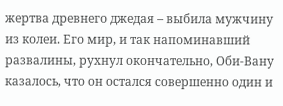жертва древнего джедая – выбила мужчину из колеи. Его мир, и так напоминавший развалины, рухнул окончательно, Оби-Вану казалось, что он остался совершенно один и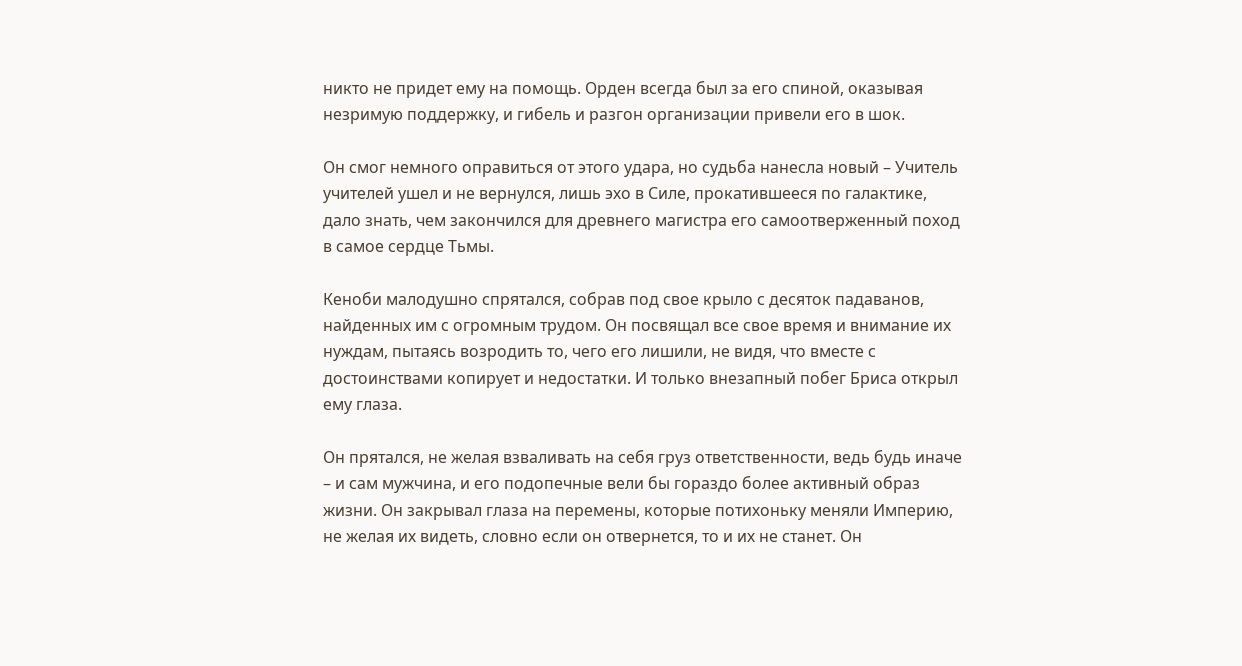никто не придет ему на помощь. Орден всегда был за его спиной, оказывая незримую поддержку, и гибель и разгон организации привели его в шок.

Он смог немного оправиться от этого удара, но судьба нанесла новый – Учитель учителей ушел и не вернулся, лишь эхо в Силе, прокатившееся по галактике, дало знать, чем закончился для древнего магистра его самоотверженный поход в самое сердце Тьмы.

Кеноби малодушно спрятался, собрав под свое крыло с десяток падаванов, найденных им с огромным трудом. Он посвящал все свое время и внимание их нуждам, пытаясь возродить то, чего его лишили, не видя, что вместе с достоинствами копирует и недостатки. И только внезапный побег Бриса открыл ему глаза.

Он прятался, не желая взваливать на себя груз ответственности, ведь будь иначе – и сам мужчина, и его подопечные вели бы гораздо более активный образ жизни. Он закрывал глаза на перемены, которые потихоньку меняли Империю, не желая их видеть, словно если он отвернется, то и их не станет. Он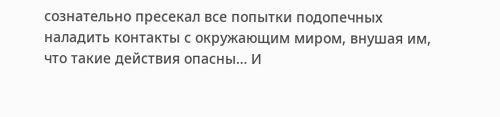сознательно пресекал все попытки подопечных наладить контакты с окружающим миром, внушая им, что такие действия опасны… И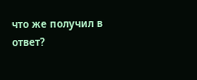что же получил в ответ?